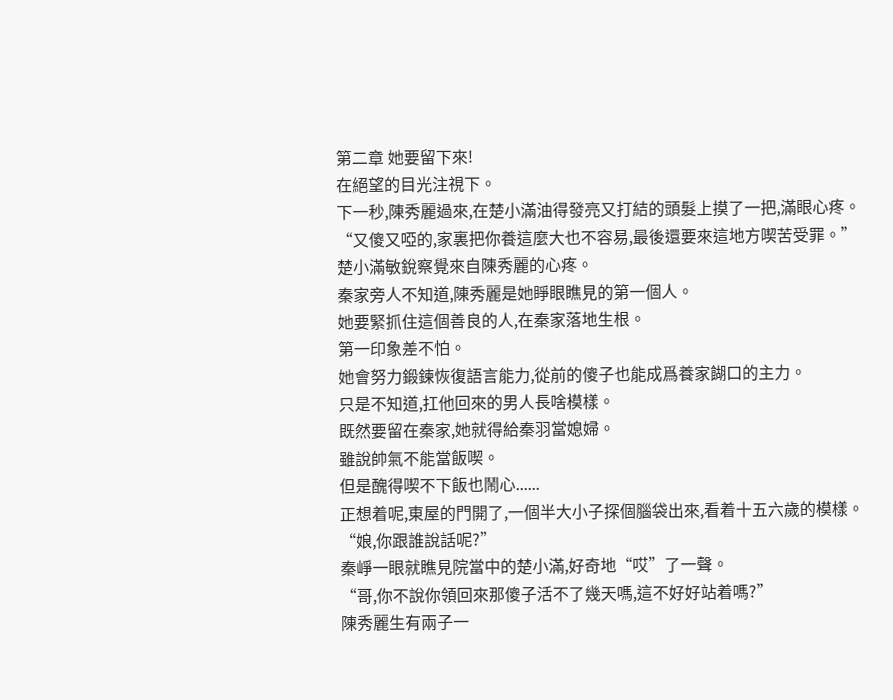第二章 她要留下來!
在絕望的目光注視下。
下一秒,陳秀麗過來,在楚小滿油得發亮又打結的頭髮上摸了一把,滿眼心疼。
“又傻又啞的,家裏把你養這麼大也不容易,最後還要來這地方喫苦受罪。”
楚小滿敏銳察覺來自陳秀麗的心疼。
秦家旁人不知道,陳秀麗是她睜眼瞧見的第一個人。
她要緊抓住這個善良的人,在秦家落地生根。
第一印象差不怕。
她會努力鍛鍊恢復語言能力,從前的傻子也能成爲養家餬口的主力。
只是不知道,扛他回來的男人長啥模樣。
既然要留在秦家,她就得給秦羽當媳婦。
雖說帥氣不能當飯喫。
但是醜得喫不下飯也鬧心......
正想着呢,東屋的門開了,一個半大小子探個腦袋出來,看着十五六歲的模樣。
“娘,你跟誰說話呢?”
秦崢一眼就瞧見院當中的楚小滿,好奇地“哎”了一聲。
“哥,你不說你領回來那傻子活不了幾天嗎,這不好好站着嗎?”
陳秀麗生有兩子一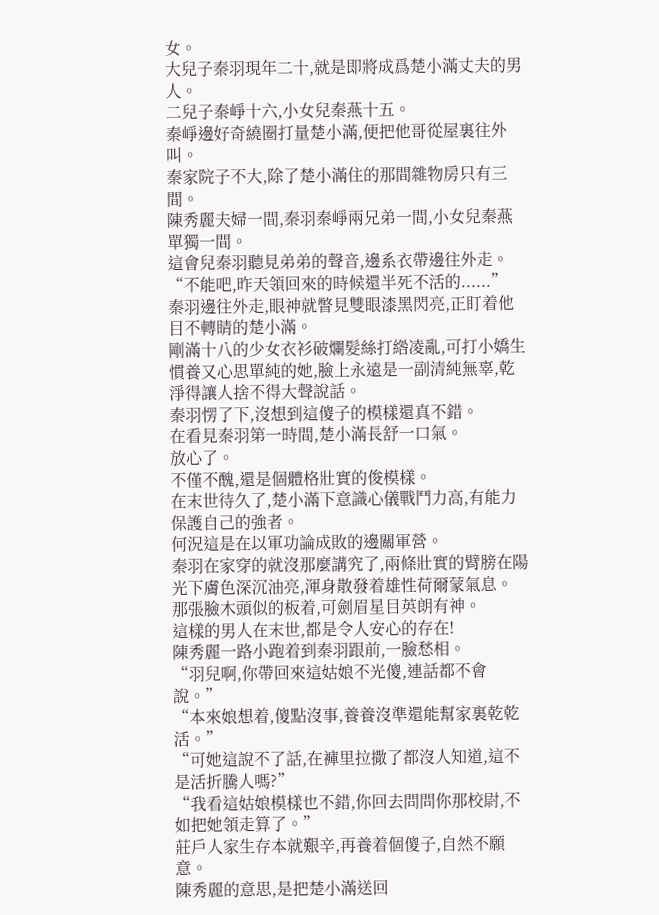女。
大兒子秦羽現年二十,就是即將成爲楚小滿丈夫的男人。
二兒子秦崢十六,小女兒秦燕十五。
秦崢邊好奇繞圈打量楚小滿,便把他哥從屋裏往外叫。
秦家院子不大,除了楚小滿住的那間雜物房只有三間。
陳秀麗夫婦一間,秦羽秦崢兩兄弟一間,小女兒秦燕單獨一間。
這會兒秦羽聽見弟弟的聲音,邊系衣帶邊往外走。
“不能吧,昨天領回來的時候還半死不活的......”
秦羽邊往外走,眼神就瞥見雙眼漆黑閃亮,正盯着他目不轉睛的楚小滿。
剛滿十八的少女衣衫破爛髮絲打綹凌亂,可打小嬌生慣養又心思單純的她,臉上永遠是一副清純無辜,乾淨得讓人捨不得大聲說話。
秦羽愣了下,沒想到這傻子的模樣還真不錯。
在看見秦羽第一時間,楚小滿長舒一口氣。
放心了。
不僅不醜,還是個體格壯實的俊模樣。
在末世待久了,楚小滿下意識心儀戰鬥力高,有能力保護自己的強者。
何況這是在以軍功論成敗的邊關軍營。
秦羽在家穿的就沒那麼講究了,兩條壯實的臂膀在陽光下膚色深沉油亮,渾身散發着雄性荷爾蒙氣息。
那張臉木頭似的板着,可劍眉星目英朗有神。
這樣的男人在末世,都是令人安心的存在!
陳秀麗一路小跑着到秦羽跟前,一臉愁相。
“羽兒啊,你帶回來這姑娘不光傻,連話都不會說。”
“本來娘想着,傻點沒事,養養沒準還能幫家裏乾乾活。”
“可她這說不了話,在褲里拉撒了都沒人知道,這不是活折騰人嗎?”
“我看這姑娘模樣也不錯,你回去問問你那校尉,不如把她領走算了。”
莊戶人家生存本就艱辛,再養着個傻子,自然不願意。
陳秀麗的意思,是把楚小滿送回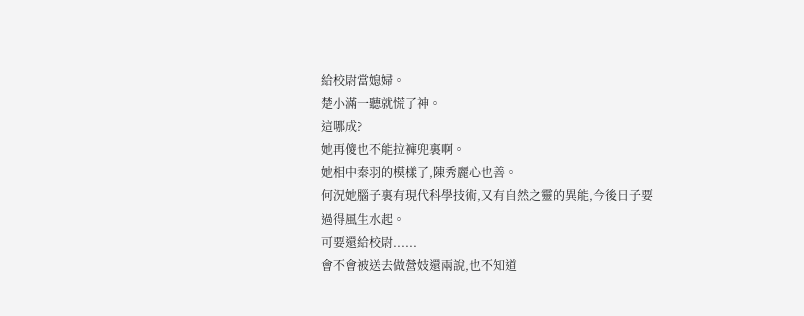給校尉當媳婦。
楚小滿一聽就慌了神。
這哪成?
她再傻也不能拉褲兜裏啊。
她相中秦羽的模樣了,陳秀麗心也善。
何況她腦子裏有現代科學技術,又有自然之靈的異能,今後日子要過得風生水起。
可要還給校尉......
會不會被送去做營妓還兩說,也不知道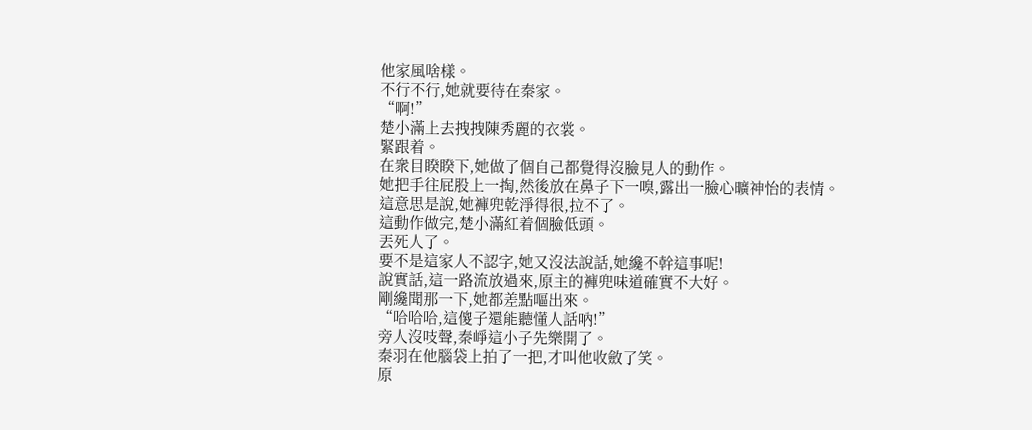他家風啥樣。
不行不行,她就要待在秦家。
“啊!”
楚小滿上去拽拽陳秀麗的衣裳。
緊跟着。
在衆目睽睽下,她做了個自己都覺得沒臉見人的動作。
她把手往屁股上一掏,然後放在鼻子下一嗅,露出一臉心曠神怡的表情。
這意思是說,她褲兜乾淨得很,拉不了。
這動作做完,楚小滿紅着個臉低頭。
丟死人了。
要不是這家人不認字,她又沒法說話,她纔不幹這事呢!
說實話,這一路流放過來,原主的褲兜味道確實不大好。
剛纔聞那一下,她都差點嘔出來。
“哈哈哈,這傻子還能聽懂人話吶!”
旁人沒吱聲,秦崢這小子先樂開了。
秦羽在他腦袋上拍了一把,才叫他收斂了笑。
原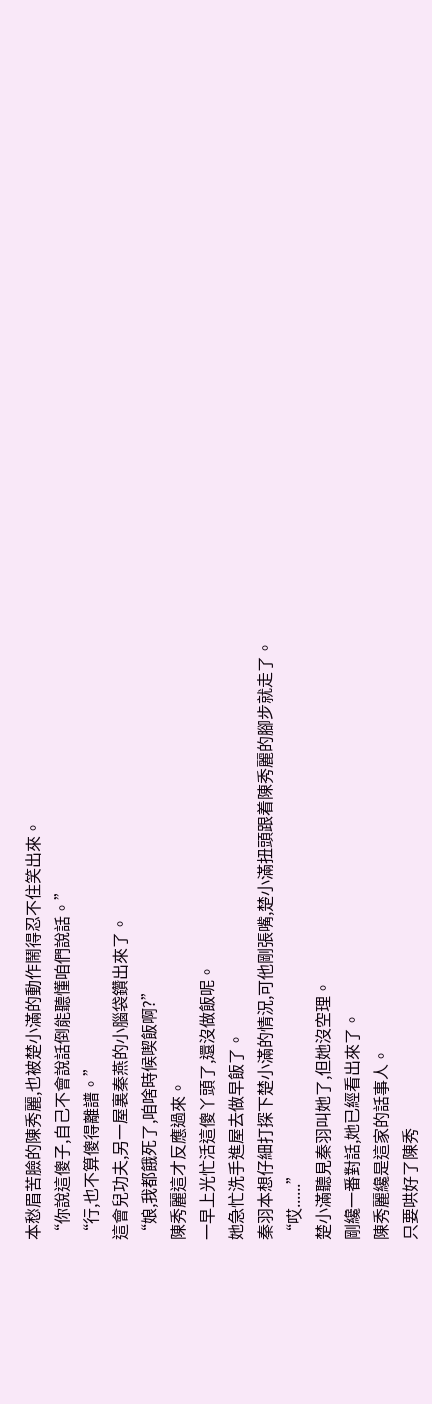本愁眉苦臉的陳秀麗,也被楚小滿的動作鬧得忍不住笑出來。
“你說這傻子,自己不會說話倒能聽懂咱們說話。”
“行,也不算傻得離譜。”
這會兒功夫,另一屋裏秦燕的小腦袋鑽出來了。
“娘,我都餓死了,咱啥時候喫飯啊?”
陳秀麗這才反應過來。
一早上光忙活這傻丫頭了,還沒做飯呢。
她急忙洗手進屋去做早飯了。
秦羽本想仔細打探下楚小滿的情況,可他剛張嘴,楚小滿扭頭跟着陳秀麗的腳步就走了。
“哎......”
楚小滿聽見秦羽叫她了,但她沒空理。
剛纔一番對話,她已經看出來了。
陳秀麗纔是這家的話事人。
只要哄好了陳秀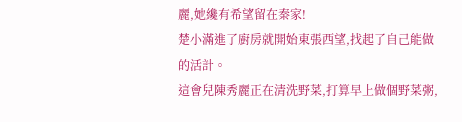麗,她纔有希望留在秦家!
楚小滿進了廚房就開始東張西望,找起了自己能做的活計。
這會兒陳秀麗正在清洗野菜,打算早上做個野菜粥,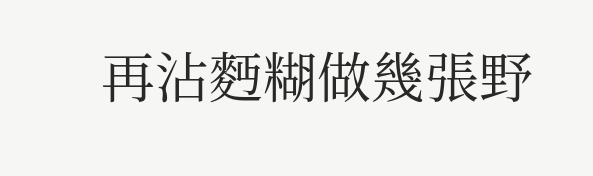再沾麪糊做幾張野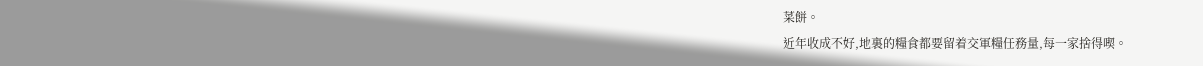菜餅。
近年收成不好,地裏的糧食都要留着交軍糧任務量,每一家捨得喫。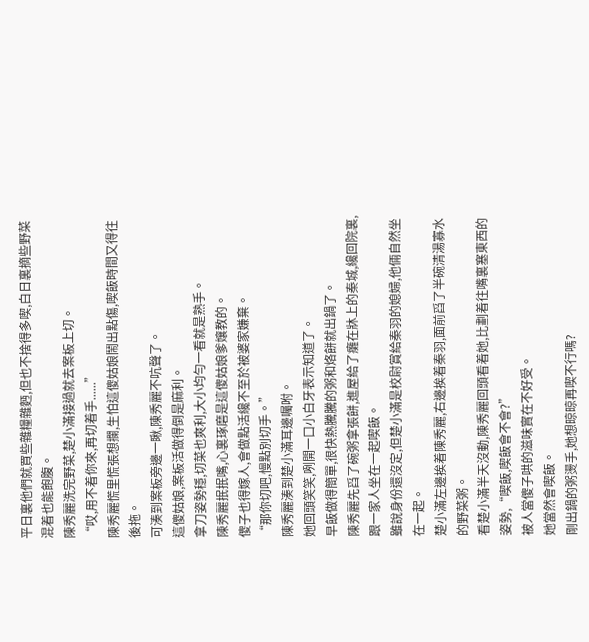平日裏他們就買些雜糧雜麪,但也不捨得多喫,白日裏摘些野菜混着也能飽腹。
陳秀麗洗完野菜,楚小滿接過就去案板上切。
“哎,用不着你來,再切着手......”
陳秀麗慌里慌張想攔,生怕這傻姑娘鬧出點傷,喫飯時間又得往後拖。
可湊到案板旁邊一瞅,陳秀麗不吭聲了。
這傻姑娘,案板活做得倒是麻利。
拿刀姿勢穩,切菜也爽利,大小均勻一看就是熟手。
陳秀麗抿抿嘴,心裏琢磨是這傻姑娘爹孃教的。
傻子也得嫁人,會做點活纔不至於被婆家嫌棄。
“那你切吧,慢點別切手。”
陳秀麗湊到楚小滿耳邊囑咐。
她回頭笑笑,咧開一口小白牙表示知道了。
早飯做得簡單,很快熱騰騰的粥和烙餅就出鍋了。
陳秀麗先舀了碗粥拿張餅,進屋給了癱在牀上的秦城,纔回院裏,跟一家人坐在一起喫飯。
雖說身份還沒定,但楚小滿是校尉賞給秦羽的媳婦,他倆自然坐在一起。
楚小滿左邊挨着陳秀麗,右邊挨着秦羽,面前舀了半碗清湯寡水的野菜粥。
看楚小滿半天沒動,陳秀麗回頭看着她,比劃着往嘴裏塞東西的姿勢,“喫飯,喫飯會不會?”
被人當傻子哄的滋味實在不好受。
她當然會喫飯。
剛出鍋的粥燙手,她想晾晾再喫不行嗎?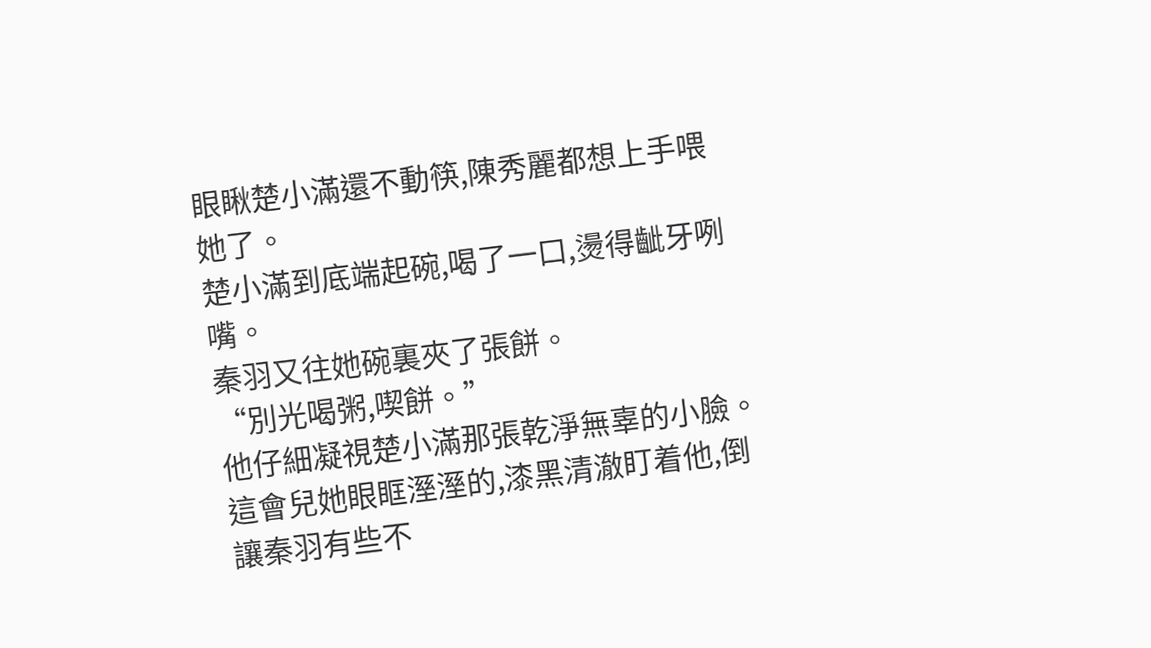眼瞅楚小滿還不動筷,陳秀麗都想上手喂她了。
楚小滿到底端起碗,喝了一口,燙得齜牙咧嘴。
秦羽又往她碗裏夾了張餅。
“別光喝粥,喫餅。”
他仔細凝視楚小滿那張乾淨無辜的小臉。
這會兒她眼眶溼溼的,漆黑清澈盯着他,倒讓秦羽有些不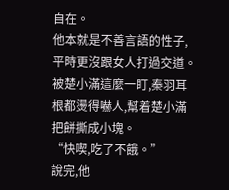自在。
他本就是不善言語的性子,平時更沒跟女人打過交道。
被楚小滿這麼一盯,秦羽耳根都燙得嚇人,幫着楚小滿把餅撕成小塊。
“快喫,吃了不餓。”
說完,他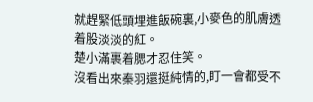就趕緊低頭埋進飯碗裏,小麥色的肌膚透着股淡淡的紅。
楚小滿裹着腮才忍住笑。
沒看出來秦羽還挺純情的,盯一會都受不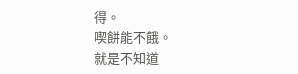得。
喫餅能不餓。
就是不知道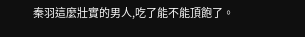秦羽這麼壯實的男人,吃了能不能頂飽了。